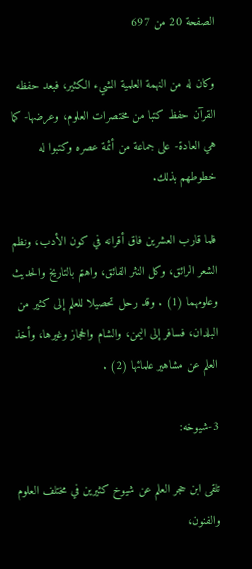الصفحة 20 من 697

وكان له من النهمة العلمية الشيء الكثير، فبعد حفظه القرآن حفظ كتبا من مختصرات العلوم، وعرضها- كما هي العادة- على جماعة من أئمة عصره وكتبوا له خطوطهم بذلك.

فلما قارب العشرين فاق أقرانه في كون الأدب، ونظم الشعر الرائق، وكل النثر الفائق، واهتم بالتاريخ والحديث وعلومهما (1) . وقد رحل تحصيلا للعلم إلى كثير من البلدان، فسافر إلى اليمن، والشام والحجاز وغيرها، وأخذ العلم عن مشاهير علمائها (2) .

3-شيوخه:

تلقى ابن حجر العلم عن شيوخ كثيرين في مختلف العلوم والفنون،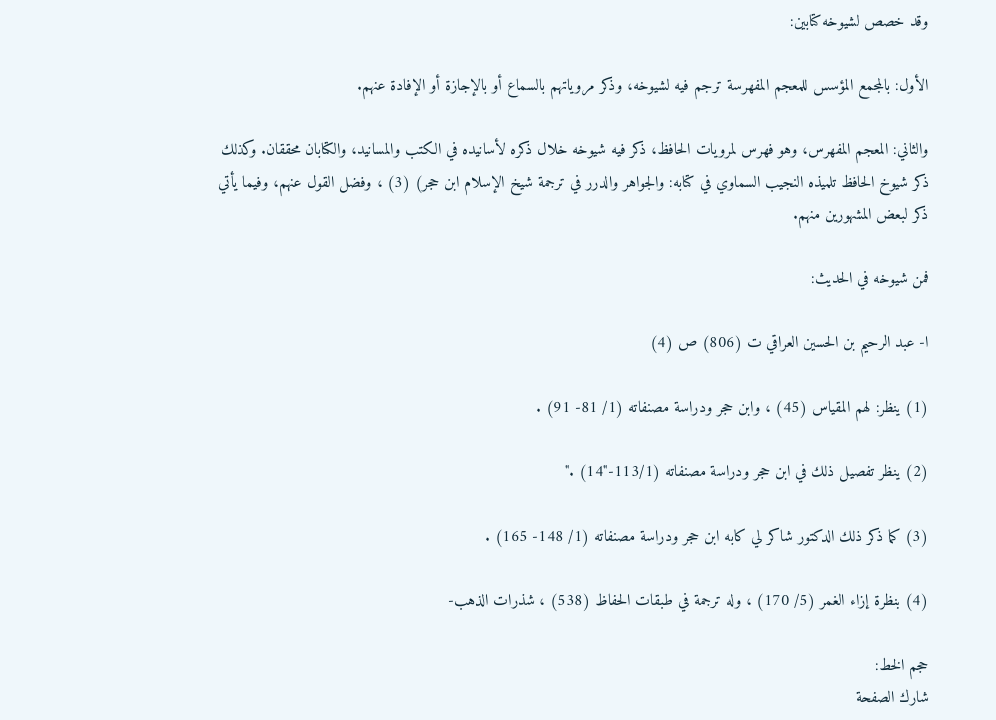وقد خصص لشيوخه كتابين:

الأول: بالمجمع المؤسس للمعجم المفهرسة ترجم فيه لشيوخه، وذكر مروياتهم بالسماع أو بالإجازة أو الإفادة عنهم.

والثاني: المعجم المفهرس، وهو فهرس لمرويات الحافظ، ذكر فيه شيوخه خلال ذكره لأسانيده في الكتب والمسانيد، والكتابان محققان. وكذلك ذكر شيوخ الحافظ تلميذه النجيب السماوي في كتابه: والجواهر والدرر في ترجمة شيخ الإسلام ابن حجر) (3) ، وفضل القول عنهم، وفيما يأتي ذكر لبعض المشهورين منهم.

فمن شيوخه في الحديث:

ا- عبد الرحيم بن الحسين العراقي ت (806) ص (4)

(1) ينظر: لهم المقياس (45) ، وابن حجر ودراسة مصنفاته (1/ 81- 91) .

(2) ينظر تفصيل ذلك في ابن حجر ودراسة مصنفاته (113/1-"14) ."

(3) كما ذكر ذلك الدكتور شاكر لي كابه ابن حجر ودراسة مصنفاته (1/ 148- 165) .

(4) بنظرة إزاء الغمر (5/ 170) ، وله ترجمة في طبقات الحفاظ (538) ، شذرات الذهب-

حجم الخط:
شارك الصفحة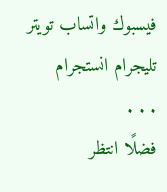فيسبوك واتساب تويتر تليجرام انستجرام
. . .
فضلًا انتظر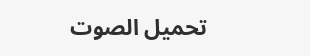تحميل الصوت